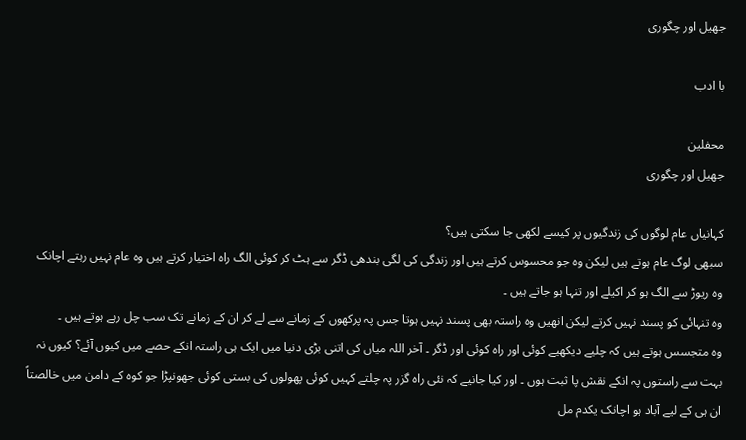جھیل اور چگوری

با ادب

محفلین
جھیل اور چگوری

کہانیاں عام لوگوں کی زندگیوں پر کیسے لکھی جا سکتی ہیں؟
سبھی لوگ عام ہوتے ہیں لیکن وہ جو محسوس کرتے ہیں اور زندگی کی لگی بندھی ڈگر سے ہٹ کر کوئی الگ راہ اختیار کرتے ہیں وہ عام نہیں رہتے اچانک وہ ریوڑ سے الگ ہو کر اکیلے اور تنہا ہو جاتے ہیں ۔
وہ تنہائی کو پسند نہیں کرتے لیکن انھیں وہ راستہ بھی پسند نہیں ہوتا جس پہ پرکھوں کے زمانے سے لے کر ان کے زمانے تک سب چل رہے ہوتے ہیں ۔
وہ متجسس ہوتے ہیں کہ چلیے دیکھیے کوئی اور راہ کوئی اور ڈگر ۔ آخر اللہ میاں کی اتنی بڑی دنیا میں ایک ہی راستہ انکے حصے میں کیوں آئے؟ کیوں نہ بہت سے راستوں پہ انکے نقش پا ثبت ہوں ۔ اور کیا جانیے کہ نئی راہ گزر پہ چلتے کہیں کوئی پھولوں کی بستی کوئی جھونپڑا جو کوہ کے دامن میں خالصتاً ان ہی کے لیے آباد ہو اچانک یکدم مل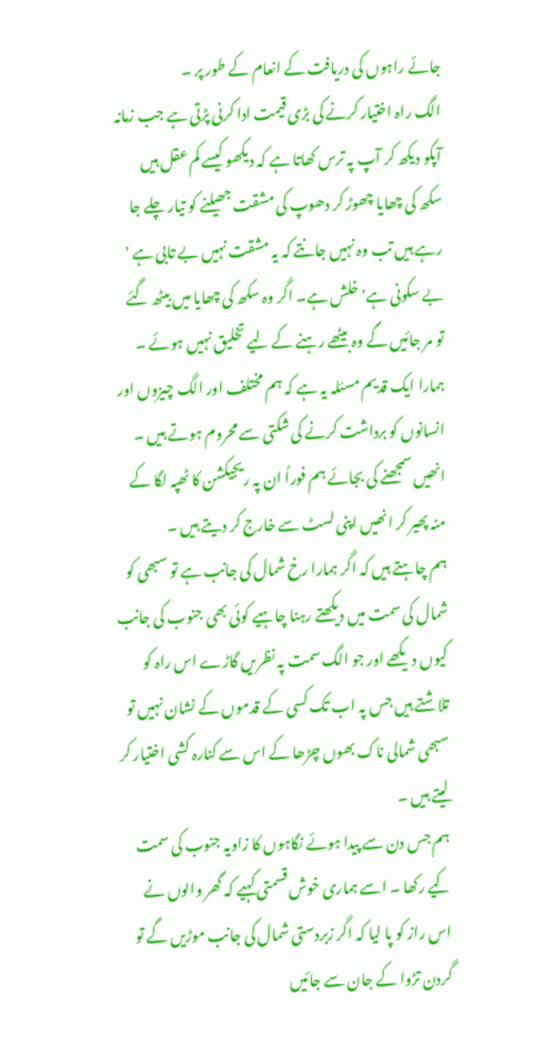جائے راہوں کی دریافت کے انعام کے طور پر ۔
الگ راہ اختیار کرنے کی بڑی قیمت ادا کرنی پڑتی ہے جب زمانہ آپکو دیکھ کر آپ پہ ترس کھاتا ہے کہ دیکھو کیسے کم عقل ہیں سکھ کی چھایا چھوڑ کر دھوپ کی مشقت جھیلنے کو تیار چلے جا رہے ہیں تب وہ نہیں جانتے کہ یہ مشقت نہیں بے تابی ہے ' بے سکونی ہے' خلش ہے۔ اگر وہ سکھ کی چھایا میں بیٹھ گئے تو مر جائیں گے وہ بیٹھے رہنے کے لیے تخلیق نہیں ہوئے ۔
ہمارا ایک قدیم مسئلہ یہ ہے کہ ہم مختلف اور الگ چیزوں اور انسانوں کو برداشت کرنے کی شکتی سے محروم ہوتے ہیں ۔ انھیں سمجھنے کی بجائے ہم فوراً ان پہ ریجیکشن کا ٹھپہ لگا کے منہ پھیر کر انھیں اپنی لسٹ سے خارج کر دیتے ہیں ۔
ہم چاہتے ہیں کہ اگر ہمارا رخ شمال کی جانب ہے تو سبھی کو شمال کی سمت میں دیکھتے رہنا چاہیے کوئی بھی جنوب کی جانب کیوں دیکھے اور جو الگ سمت پہ نظریں گاڑے اس راہ کو تلاشتے ہیں جس پہ اب تک کسی کے قدموں کے نشان نہیں تو سبھی شمالی ناک بھوں چڑھا کے اس سے کنارہ کشی اختیار کر لیتے ہیں ۔
ہم جس دن سے پیدا ہوئے نگاہوں کا زاویہ جنوب کی سمت کیے رکھا ۔ اسے ہماری خوش قسمتی کہیے کہ گھر والوں نے اس راز کو پا لیا کہ اگر زبردستی شمال کی جانب موڑیں گے تو گردن تڑوا کے جان سے جائیں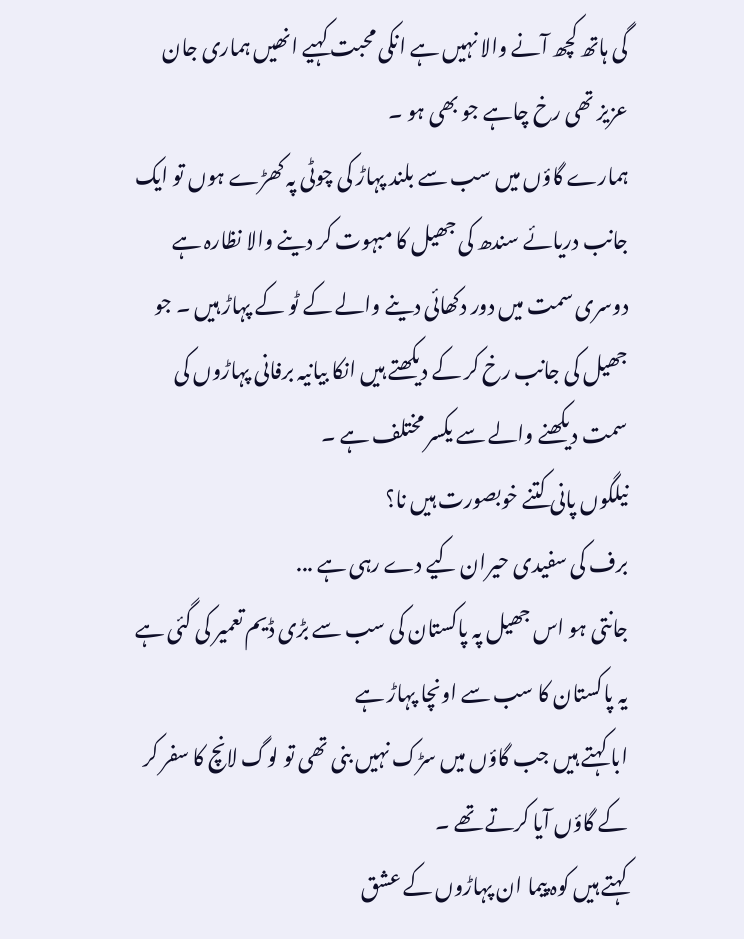گی ہاتھ کچھ آنے والا نہیں ہے انکی محبت کہیے انھیں ہماری جان عزیز تھی رخ چاہے جو بھی ہو ۔
ہمارے گاؤں میں سب سے بلند پہاڑ کی چوٹی پہ کھڑے ہوں تو ایک جانب دریائے سندھ کی جھیل کا مبہوت کر دینے والا نظارہ ہے دوسری سمت میں دور دکھائی دینے والے کے ٹو کے پہاڑ ہیں ۔ جو جھیل کی جانب رخ کر کے دیکھتے ہیں انکا بیانیہ برفانی پہاڑوں کی سمت دیکھنے والے سے یکسر مختلف ہے ۔
نیلگوں پانی کتنے خوبصورت ہیں نا؟
برف کی سفیدی حیران کیے دے رہی ہے ...
جانتی ہو اس جھیل پہ پاکستان کی سب سے بڑی ڈیم تعمیر کی گئی ہے
یہ پاکستان کا سب سے اونچا پہاڑ ہے
ابا کہتے ہیں جب گاؤں میں سڑک نہیں بنی تھی تو لوگ لانچ کا سفر کر کے گاؤں آیا کرتے تھے ۔
کہتے ہیں کوہ پیما ان پہاڑوں کے عشق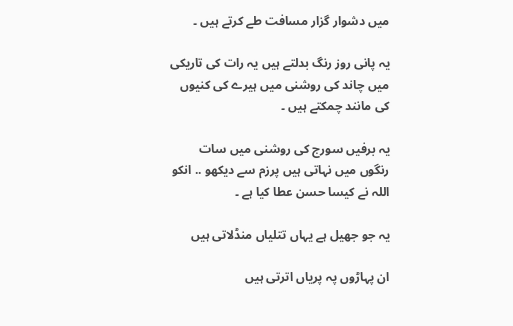میں دشوار گزار مسافت طے کرتے ہیں ۔

یہ پانی روز رنگ بدلتے ہیں یہ رات کی تاریکی میں چاند کی روشنی میں ہیرے کی کنیوں کی مانند چمکتے ہیں ۔

یہ برفیں سورج کی روشنی میں سات رنگوں میں نہاتی ہیں پرزم سے دیکھو .. انکو اللہ نے کیسا حسن عطا کیا ہے ۔

یہ جو جھیل ہے یہاں تتلیاں منڈلاتی ہیں

ان پہاڑوں پہ پریاں اترتی ہیں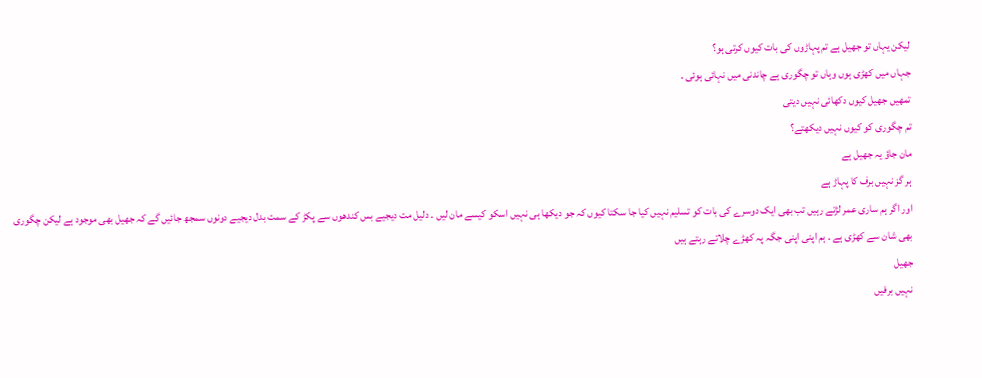لیکن یہاں تو جھیل ہے تم پہاڑوں کی بات کیوں کرتی ہو؟
جہاں میں کھڑی ہوں وہاں تو چگوری ہے چاندنی میں نہائی ہوئی ۔
تمھیں جھیل کیوں دکھائی نہیں دیتی
تم چگوری کو کیوں نہیں دیکھتے؟
مان جاؤ یہ جھیل ہے
ہر گز نہیں برف کا پہاڑ ہے
اور اگر ہم ساری عمر لڑتے رہیں تب بھی ایک دوسرے کی بات کو تسلیم نہیں کیا جا سکتا کیوں کہ جو دیکھا ہی نہیں اسکو کیسے مان لیں ۔ دلیل مت دیجیے بس کندھوں سے پکڑ کے سمت بدل دیجیے دونوں سمجھ جائیں گے کہ جھیل بھی موجود ہے لیکن چگوری بھی شان سے کھڑی ہے ۔ ہم اپنی اپنی جگہ پہ کھڑے چلاتے رہتے ہیں
جھیل
نہیں برفیں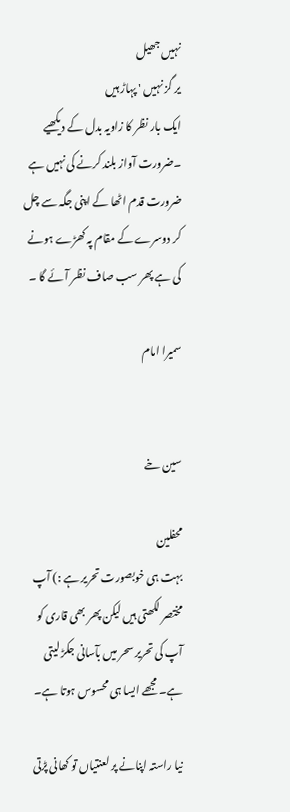نہیں جھیل
یر گز نہیں ' پہاڑ ہیں
ایک بار نظر کا زاویہ بدل کے دیکھیے ۔ضرورت آواز بلند کرنے کی نہیں ہے ضرورت قدم اٹھا کے اپنی جگہ سے چل کر دوسرے کے مقام پہ کھڑے ہونے کی ہے پھر سب صاف نظر آئے گا ۔

سمیرا امام


سین خے

محفلین
بہت ہی خوبصورت تحریر ہے :) آپ مختصر لکھتی ہیں لیکن پھر بھی قاری کو آپ کی تحریر سحر میں بآسانی جکڑ لیتی ہے۔ مجھے ایسا ہی محسوس ہوتا ہے۔

نیا راستہ اپنانے پر لعنتیاں تو کھانی پڑتی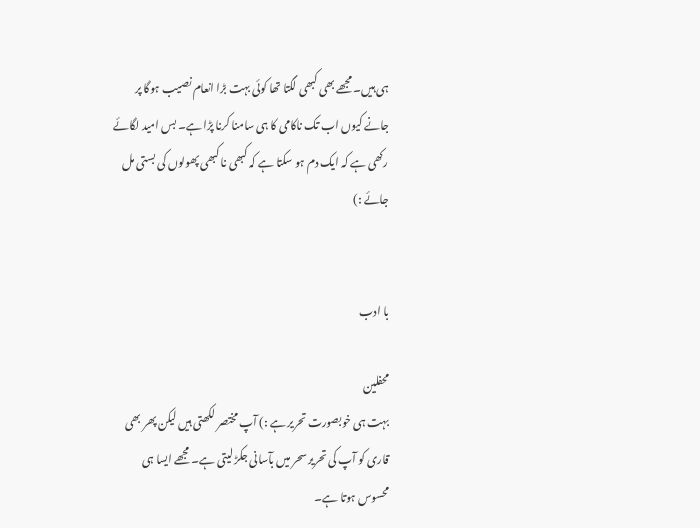ہی ہیں۔ مجھے بھی کبھی لگتا تھا کوئی بہت بڑا انعام نصیب ہوگا پر جانے کیوں اب تک ناکامی کا ہی سامنا کرنا پڑا ہے۔ بس امید لگائے رکھی ہے کہ ایک دم ہو سکتا ہے کہ کبھی نا کبھی پھولوں کی بستی مل جائے :)


با ادب

محفلین
بہت ہی خوبصورت تحریر ہے :) آپ مختصر لکھتی ہیں لیکن پھر بھی قاری کو آپ کی تحریر سحر میں بآسانی جکڑ لیتی ہے۔ مجھے ایسا ہی محسوس ہوتا ہے۔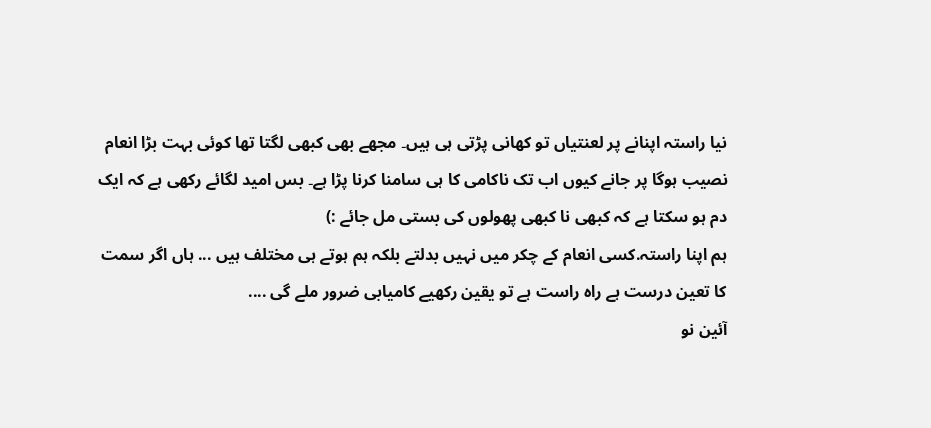نیا راستہ اپنانے پر لعنتیاں تو کھانی پڑتی ہی ہیں۔ مجھے بھی کبھی لگتا تھا کوئی بہت بڑا انعام نصیب ہوگا پر جانے کیوں اب تک ناکامی کا ہی سامنا کرنا پڑا ہے۔ بس امید لگائے رکھی ہے کہ ایک دم ہو سکتا ہے کہ کبھی نا کبھی پھولوں کی بستی مل جائے :)
ہم اپنا راستہ.کسی انعام کے چکر میں نہیں بدلتے بلکہ ہم ہوتے ہی مختلف ہیں ... ہاں اگر سمت کا تعین درست ہے راہ راست ہے تو یقین رکھیے کامیابی ضرور ملے گی ....
آئین نو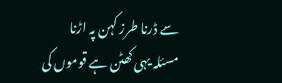سے ڈرنا طرز کہن پہ اڑنا
مسئلہ یہی کھٹن ہے قوموں کی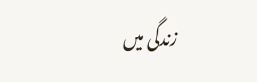زندگی میں